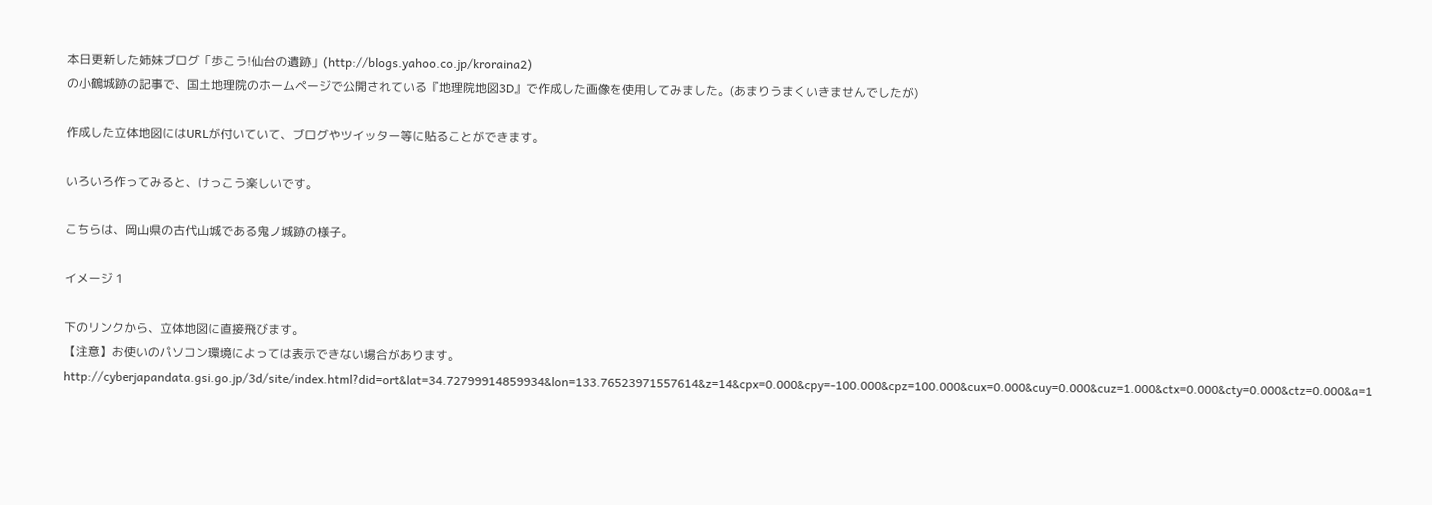本日更新した姉妹ブログ「歩こう!仙台の遺跡」(http://blogs.yahoo.co.jp/kroraina2)
の小鶴城跡の記事で、国土地理院のホームページで公開されている『地理院地図3D』で作成した画像を使用してみました。(あまりうまくいきませんでしたが)

作成した立体地図にはURLが付いていて、ブログやツイッター等に貼ることができます。

いろいろ作ってみると、けっこう楽しいです。

こちらは、岡山県の古代山城である鬼ノ城跡の様子。

イメージ 1

下のリンクから、立体地図に直接飛びます。
【注意】お使いのパソコン環境によっては表示できない場合があります。
http://cyberjapandata.gsi.go.jp/3d/site/index.html?did=ort&lat=34.72799914859934&lon=133.76523971557614&z=14&cpx=0.000&cpy=-100.000&cpz=100.000&cux=0.000&cuy=0.000&cuz=1.000&ctx=0.000&cty=0.000&ctz=0.000&a=1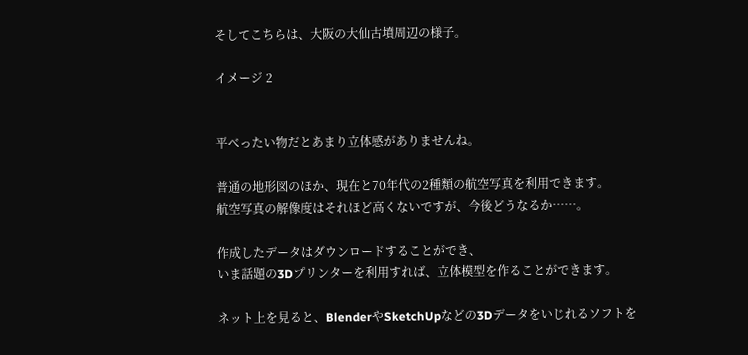そしてこちらは、大阪の大仙古墳周辺の様子。

イメージ 2


平べったい物だとあまり立体感がありませんね。

普通の地形図のほか、現在と70年代の2種類の航空写真を利用できます。
航空写真の解像度はそれほど高くないですが、今後どうなるか……。

作成したデータはダウンロードすることができ、
いま話題の3Dプリンターを利用すれば、立体模型を作ることができます。

ネット上を見ると、BlenderやSketchUpなどの3Dデータをいじれるソフトを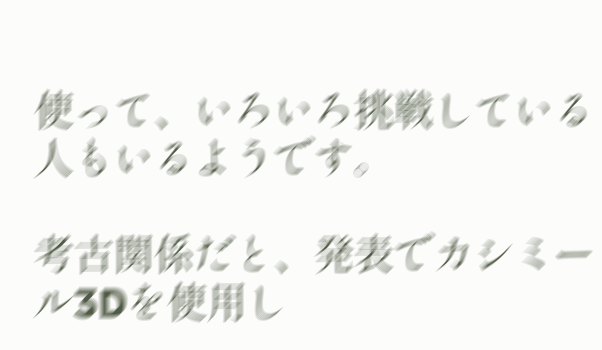使って、いろいろ挑戦している人もいるようです。

考古関係だと、発表でカシミール3Dを使用し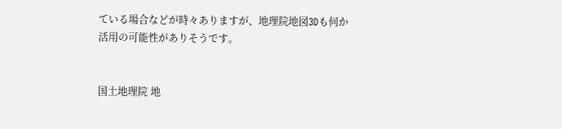ている場合などが時々ありますが、地理院地図3Dも何か活用の可能性がありそうです。


国土地理院 地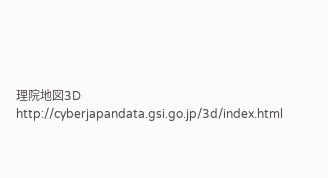理院地図3D
http://cyberjapandata.gsi.go.jp/3d/index.html